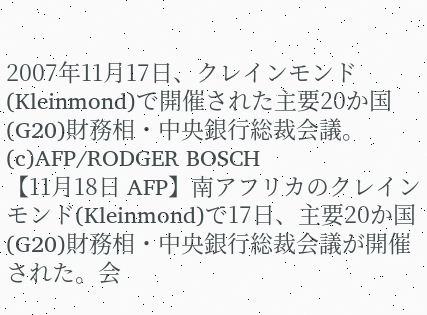2007年11月17日、クレインモンド(Kleinmond)で開催された主要20か国(G20)財務相・中央銀行総裁会議。(c)AFP/RODGER BOSCH
【11月18日 AFP】南アフリカのクレインモンド(Kleinmond)で17日、主要20か国(G20)財務相・中央銀行総裁会議が開催された。会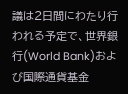議は2日間にわたり行われる予定で、世界銀行(World Bank)および国際通貨基金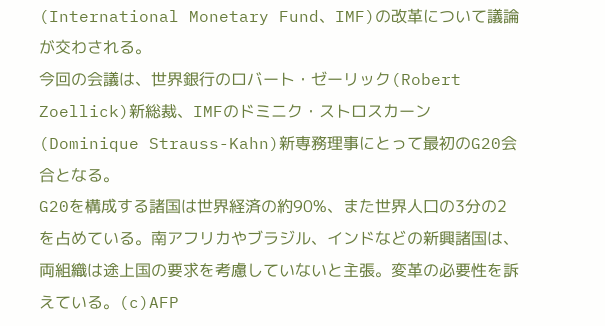(International Monetary Fund、IMF)の改革について議論が交わされる。
今回の会議は、世界銀行のロバート・ゼーリック(Robert Zoellick)新総裁、IMFのドミニク・ストロスカーン(Dominique Strauss-Kahn)新専務理事にとって最初のG20会合となる。
G20を構成する諸国は世界経済の約90%、また世界人口の3分の2を占めている。南アフリカやブラジル、インドなどの新興諸国は、両組織は途上国の要求を考慮していないと主張。変革の必要性を訴えている。(c)AFP